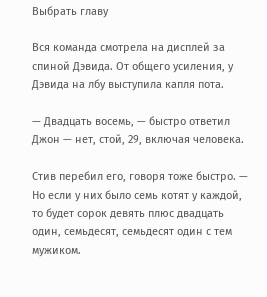Выбрать главу

Вся команда смотрела на дисплей за спиной Дэвида. От общего усиления, у Дэвида на лбу выступила капля пота.

— Двадцать восемь, — быстро ответил Джон — нет, стой, 29, включая человека.

Стив перебил его, говоря тоже быстро. — Но если у них было семь котят у каждой, то будет сорок девять плюс двадцать один, семьдесят, семьдесят один с тем мужиком.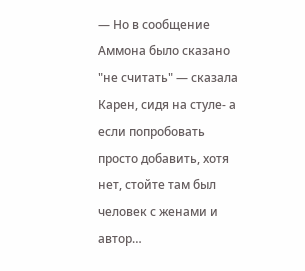— Но в сообщение Аммона было сказано "не считать" — сказала Карен, сидя на стуле- а если попробовать просто добавить, хотя нет, стойте там был человек с женами и автор…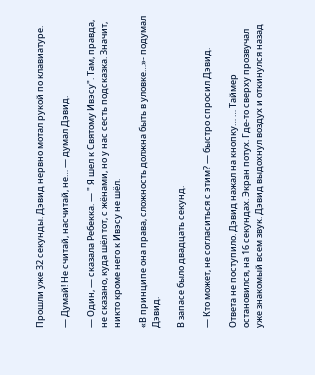Прошли уже 32 секунды. Дэвид нервно мотал рукой по клавиатуре.

— Думай! Не считай, насчитай, не… — думал Дэвид.

— Один, — сказала Ребекка. — " Я шел к Святому Ивэсу". Там, правда, не сказано, куда шёл тот, с жёнами, но у нас сесть подсказка. Значит, никто кроме него к Ивэсу не шёл.

«В принципе она права, сложность должна быть в уловке…»- подумал Дэвид.

В запасе было двадцать секунд.

— Кто может, не согласиться с этим? — быстро спросил Дэвид.

Ответа не поступило. Дэвид нажал на кнопку… … Таймер остановился, на 16 секундах. Экран потух. Где-то сверху прозвучал уже знакомый всем звук. Дэвид выдохнул воздух и откинулся назад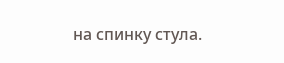на спинку стула.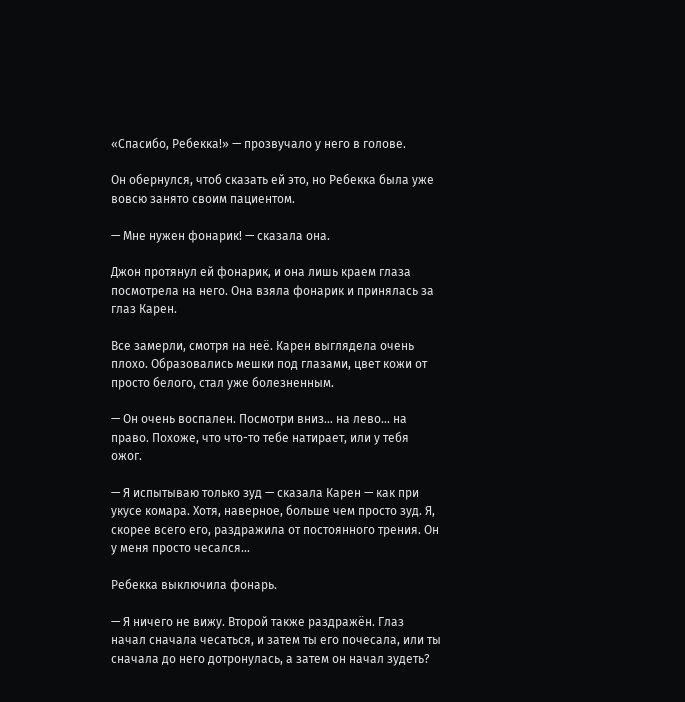«Спасибо, Ребекка!» — прозвучало у него в голове.

Он обернулся, чтоб сказать ей это, но Ребекка была уже вовсю занято своим пациентом.

— Мне нужен фонарик! — сказала она.

Джон протянул ей фонарик, и она лишь краем глаза посмотрела на него. Она взяла фонарик и принялась за глаз Карен.

Все замерли, смотря на неё. Карен выглядела очень плохо. Образовались мешки под глазами, цвет кожи от просто белого, стал уже болезненным.

— Он очень воспален. Посмотри вниз… на лево… на право. Похоже, что что-то тебе натирает, или у тебя ожог.

— Я испытываю только зуд — сказала Карен — как при укусе комара. Хотя, наверное, больше чем просто зуд. Я, скорее всего его, раздражила от постоянного трения. Он у меня просто чесался…

Ребекка выключила фонарь.

— Я ничего не вижу. Второй также раздражён. Глаз начал сначала чесаться, и затем ты его почесала, или ты сначала до него дотронулась, а затем он начал зудеть?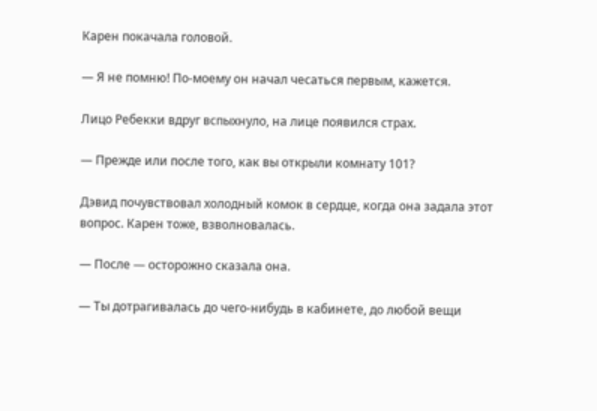Карен покачала головой.

— Я не помню! По-моему он начал чесаться первым, кажется.

Лицо Ребекки вдруг вспыхнуло, на лице появился страх.

— Прежде или после того, как вы открыли комнату 101?

Дэвид почувствовал холодный комок в сердце, когда она задала этот вопрос. Карен тоже, взволновалась.

— После — осторожно сказала она.

— Ты дотрагивалась до чего-нибудь в кабинете, до любой вещи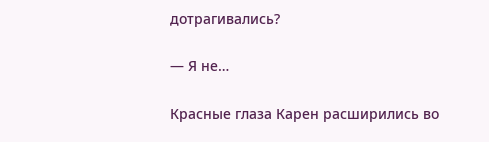дотрагивались?

— Я не…

Красные глаза Карен расширились во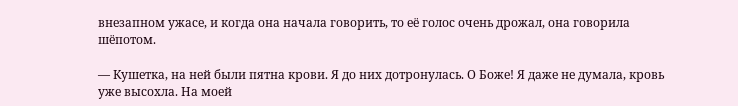внезапном ужасе, и когда она начала говорить, то её голос очень дрожал, она говорила шёпотом.

— Кушетка, на ней были пятна крови. Я до них дотронулась. О Боже! Я даже не думала, кровь уже высохла. На моей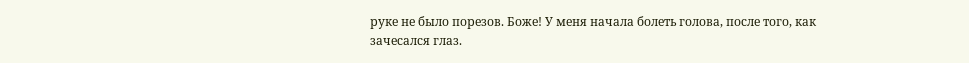руке не было порезов. Боже! У меня начала болеть голова, после того, как зачесался глаз.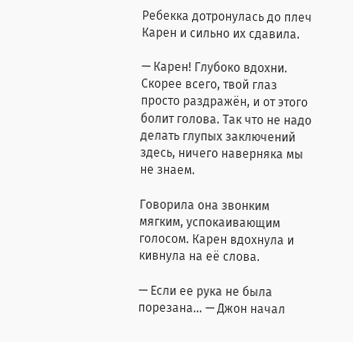Ребекка дотронулась до плеч Карен и сильно их сдавила.

— Карен! Глубоко вдохни. Скорее всего, твой глаз просто раздражён, и от этого болит голова. Так что не надо делать глупых заключений здесь, ничего наверняка мы не знаем.

Говорила она звонким мягким, успокаивающим голосом. Карен вдохнула и кивнула на её слова.

— Если ее рука не была порезана… — Джон начал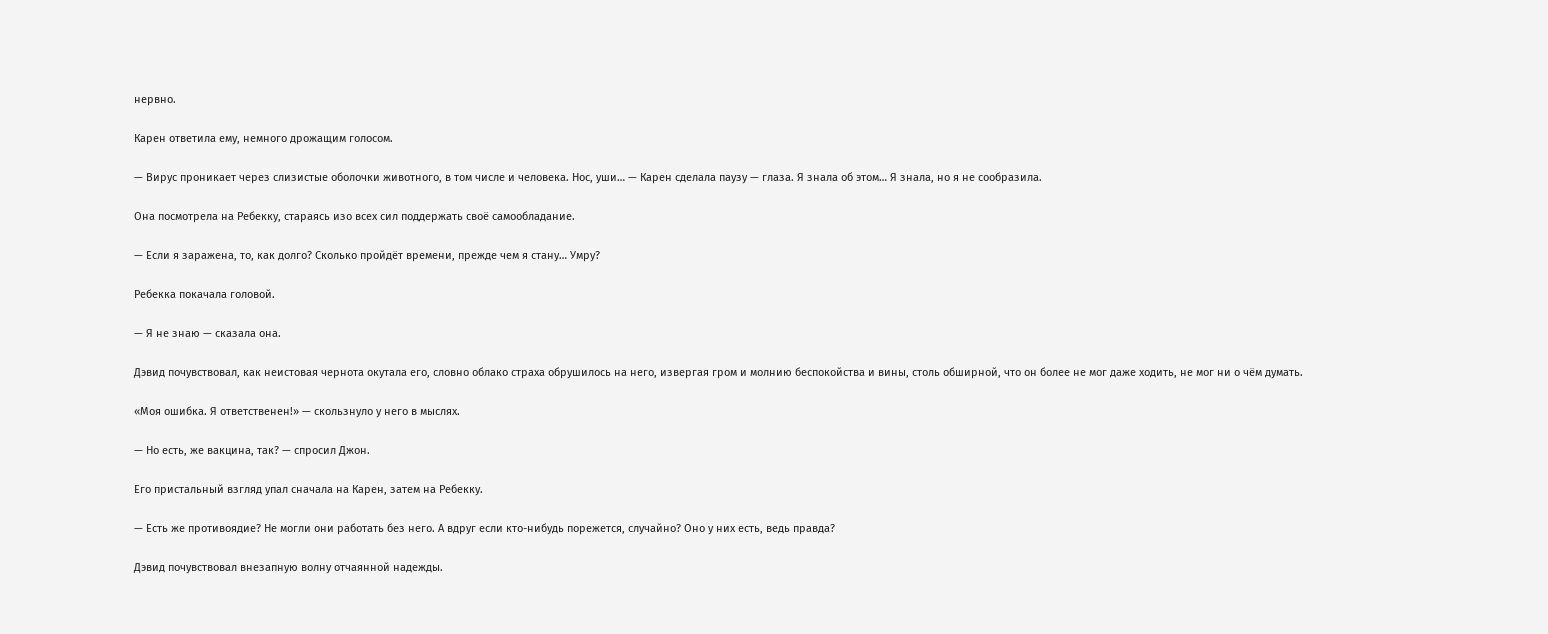нервно.

Карен ответила ему, немного дрожащим голосом.

— Вирус проникает через слизистые оболочки животного, в том числе и человека. Нос, уши… — Карен сделала паузу — глаза. Я знала об этом… Я знала, но я не сообразила.

Она посмотрела на Ребекку, стараясь изо всех сил поддержать своё самообладание.

— Если я заражена, то, как долго? Сколько пройдёт времени, прежде чем я стану… Умру?

Ребекка покачала головой.

— Я не знаю — сказала она.

Дэвид почувствовал, как неистовая чернота окутала его, словно облако страха обрушилось на него, извергая гром и молнию беспокойства и вины, столь обширной, что он более не мог даже ходить, не мог ни о чём думать.

«Моя ошибка. Я ответственен!» — скользнуло у него в мыслях.

— Но есть, же вакцина, так? — спросил Джон.

Его пристальный взгляд упал сначала на Карен, затем на Ребекку.

— Есть же противоядие? Не могли они работать без него. А вдруг если кто-нибудь порежется, случайно? Оно у них есть, ведь правда?

Дэвид почувствовал внезапную волну отчаянной надежды.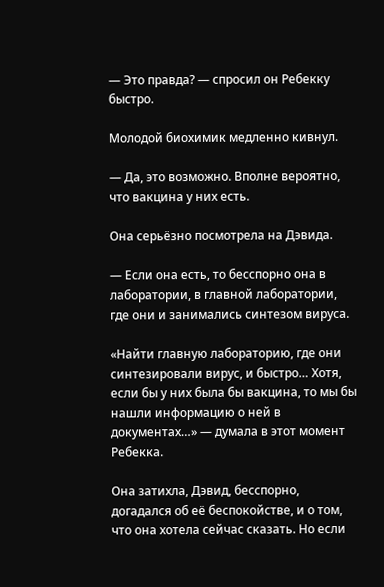— Это правда? — спросил он Ребекку быстро.

Молодой биохимик медленно кивнул.

— Да, это возможно. Вполне вероятно, что вакцина у них есть.

Она серьёзно посмотрела на Дэвида.

— Если она есть, то бесспорно она в лаборатории, в главной лаборатории, где они и занимались синтезом вируса.

«Найти главную лабораторию, где они синтезировали вирус, и быстро… Хотя, если бы у них была бы вакцина, то мы бы нашли информацию о ней в документах…» — думала в этот момент Ребекка.

Она затихла, Дэвид, бесспорно, догадался об её беспокойстве, и о том, что она хотела сейчас сказать. Но если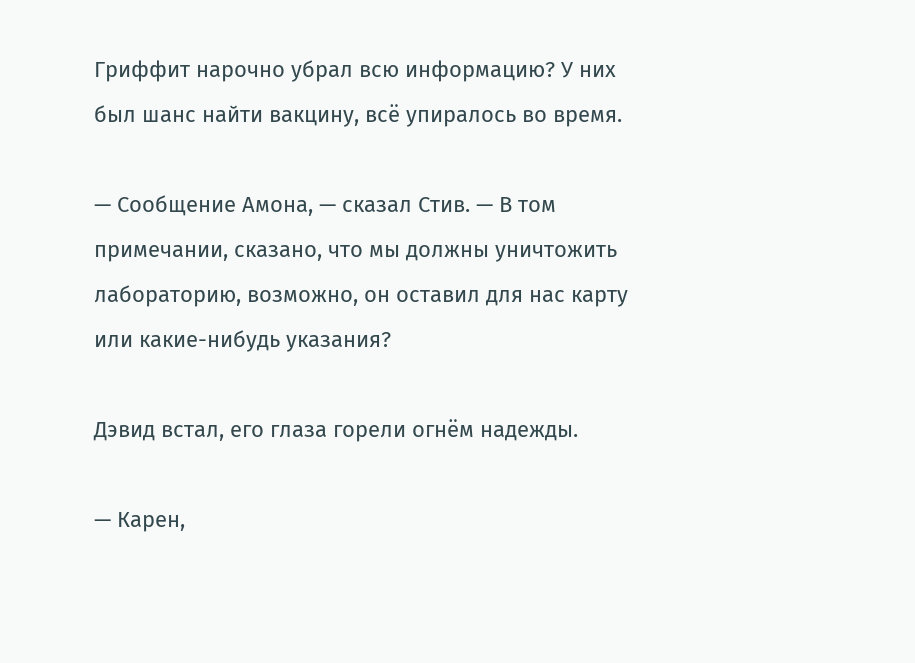Гриффит нарочно убрал всю информацию? У них был шанс найти вакцину, всё упиралось во время.

— Сообщение Амона, — сказал Стив. — В том примечании, сказано, что мы должны уничтожить лабораторию, возможно, он оставил для нас карту или какие-нибудь указания?

Дэвид встал, его глаза горели огнём надежды.

— Карен,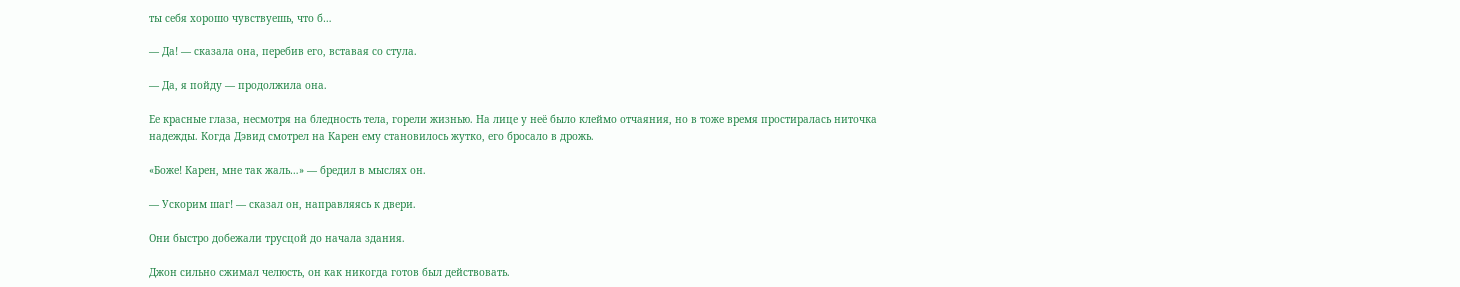ты себя хорошо чувствуешь, что б…

— Да! — сказала она, перебив его, вставая со стула.

— Да, я пойду — продолжила она.

Ее красные глаза, несмотря на бледность тела, горели жизнью. На лице у неё было клеймо отчаяния, но в тоже время простиралась ниточка надежды. Когда Дэвид смотрел на Карен ему становилось жутко, его бросало в дрожь.

«Боже! Карен, мне так жаль…» — бредил в мыслях он.

— Ускорим шаг! — сказал он, направляясь к двери.

Они быстро добежали трусцой до начала здания.

Джон сильно сжимал челюсть, он как никогда готов был действовать.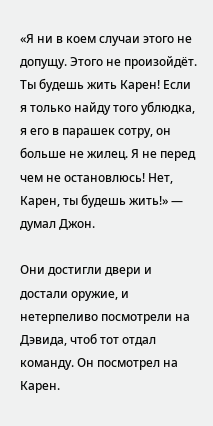«Я ни в коем случаи этого не допущу. Этого не произойдёт. Ты будешь жить Карен! Если я только найду того ублюдка, я его в парашек сотру, он больше не жилец. Я не перед чем не остановлюсь! Нет, Карен, ты будешь жить!» — думал Джон.

Они достигли двери и достали оружие, и нетерпеливо посмотрели на Дэвида, чтоб тот отдал команду. Он посмотрел на Карен.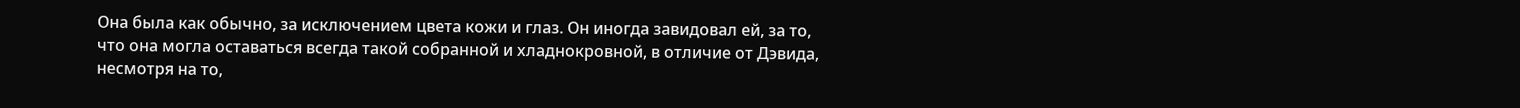Она была как обычно, за исключением цвета кожи и глаз. Он иногда завидовал ей, за то, что она могла оставаться всегда такой собранной и хладнокровной, в отличие от Дэвида, несмотря на то,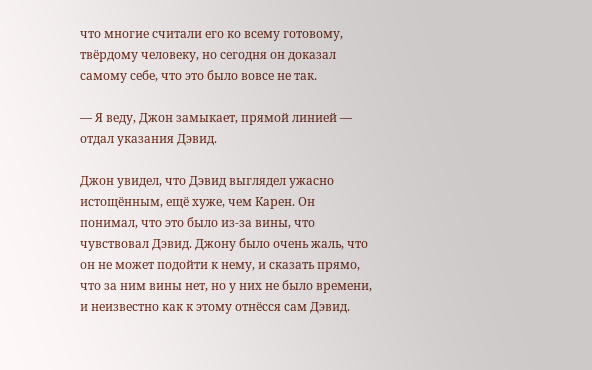что многие считали его ко всему готовому, твёрдому человеку, но сегодня он доказал самому себе, что это было вовсе не так.

— Я веду, Джон замыкает, прямой линией — отдал указания Дэвид.

Джон увидел, что Дэвид выглядел ужасно истощённым, ещё хуже, чем Карен. Он понимал, что это было из-за вины, что чувствовал Дэвид. Джону было очень жаль, что он не может подойти к нему, и сказать прямо, что за ним вины нет, но у них не было времени, и неизвестно как к этому отнёсся сам Дэвид.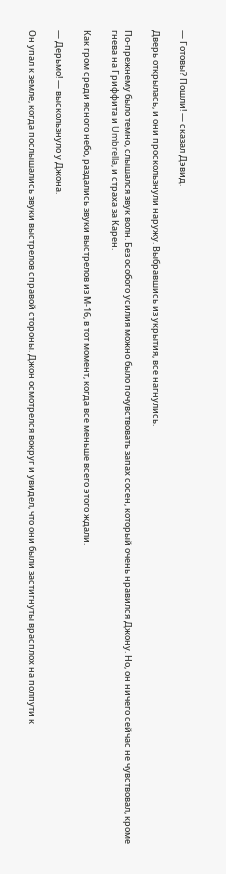— Готовы? Пошли! — сказал Дэвид.

Дверь открылась, и они проскользнули наружу. Выбравшись из укрытия, все нагнулись.

По-прежнему было темно, слышался звук волн. Без особого усилия можно было почувствовать запах сосен, который очень нравился Джону. Но, он ничего сейчас не чувствовал, кроме гнева на Гриффита и Umbrella, и страха за Карен.

Как гром среди ясного небо, раздались звуки выстрелов из М-16, в тот момент, когда все меньше всего этого ждали.

— Дерьмо! — выскользнуло у Джона.

Он упал к земле, когда послышались звуки выстрелов справой стороны. Джон осмотрелся вокруг и увидел, что они были застигнуты врасплох на полпути к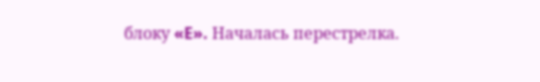блоку «E». Началась перестрелка.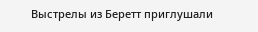Выстрелы из Беретт приглушали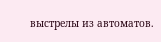выстрелы из автоматов.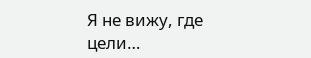Я не вижу, где цели…